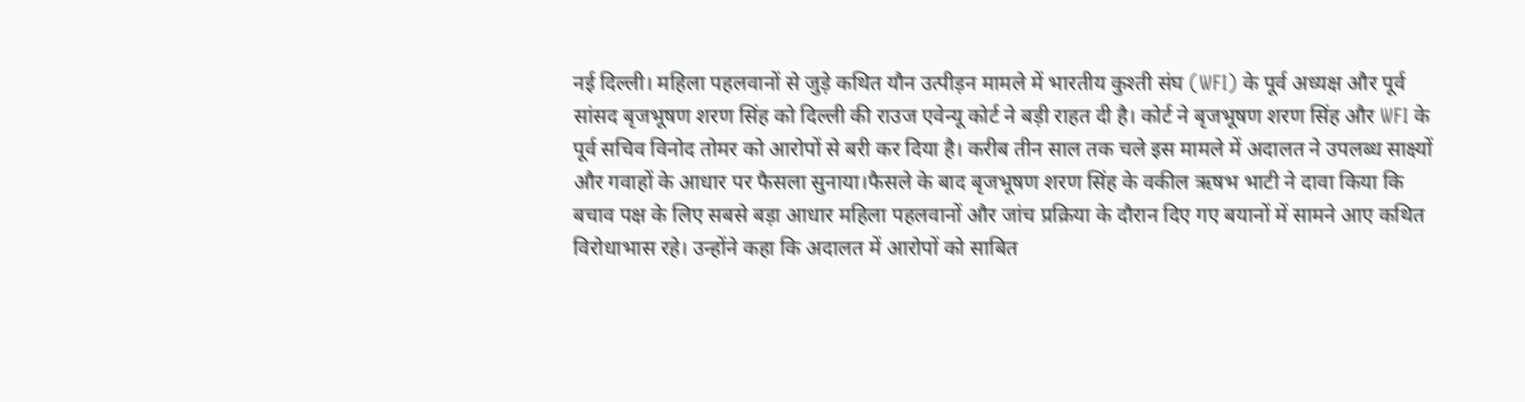नई दिल्ली। महिला पहलवानों से जुड़े कथित यौन उत्पीड़न मामले में भारतीय कुश्ती संघ (WFI) के पूर्व अध्यक्ष और पूर्व सांसद बृजभूषण शरण सिंह को दिल्ली की राउज एवेन्यू कोर्ट ने बड़ी राहत दी है। कोर्ट ने बृजभूषण शरण सिंह और WFI के पूर्व सचिव विनोद तोमर को आरोपों से बरी कर दिया है। करीब तीन साल तक चले इस मामले में अदालत ने उपलब्ध साक्ष्यों और गवाहों के आधार पर फैसला सुनाया।फैसले के बाद बृजभूषण शरण सिंह के वकील ऋषभ भाटी ने दावा किया कि बचाव पक्ष के लिए सबसे बड़ा आधार महिला पहलवानों और जांच प्रक्रिया के दौरान दिए गए बयानों में सामने आए कथित विरोधाभास रहे। उन्होंने कहा कि अदालत में आरोपों को साबित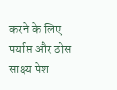करने के लिए पर्याप्त और ठोस साक्ष्य पेश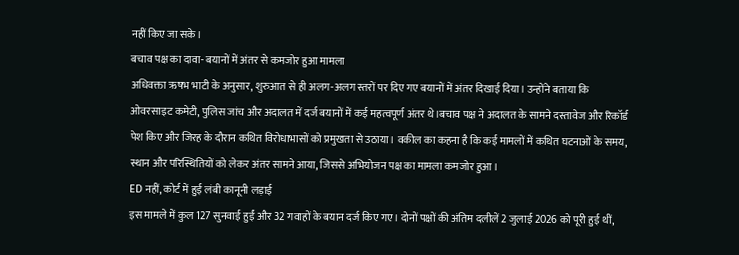नहीं किए जा सके।
बचाव पक्ष का दावा- बयानों में अंतर से कमजोर हुआ मामला
अधिवक्ता ऋषभ भाटी के अनुसार, शुरुआत से ही अलग-अलग स्तरों पर दिए गए बयानों में अंतर दिखाई दिया। उन्होंने बताया कि ओवरसाइट कमेटी, पुलिस जांच और अदालत में दर्ज बयानों में कई महत्वपूर्ण अंतर थे।बचाव पक्ष ने अदालत के सामने दस्तावेज और रिकॉर्ड पेश किए और जिरह के दौरान कथित विरोधाभासों को प्रमुखता से उठाया। वकील का कहना है कि कई मामलों में कथित घटनाओं के समय, स्थान और परिस्थितियों को लेकर अंतर सामने आया, जिससे अभियोजन पक्ष का मामला कमजोर हुआ।
ED नहीं, कोर्ट में हुई लंबी कानूनी लड़ाई
इस मामले में कुल 127 सुनवाई हुईं और 32 गवाहों के बयान दर्ज किए गए। दोनों पक्षों की अंतिम दलीलें 2 जुलाई 2026 को पूरी हुई थीं,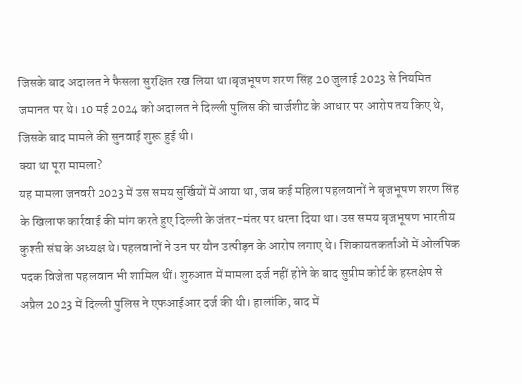जिसके बाद अदालत ने फैसला सुरक्षित रख लिया था।बृजभूषण शरण सिंह 20 जुलाई 2023 से नियमित जमानत पर थे। 10 मई 2024 को अदालत ने दिल्ली पुलिस की चार्जशीट के आधार पर आरोप तय किए थे, जिसके बाद मामले की सुनवाई शुरू हुई थी।
क्या था पूरा मामला?
यह मामला जनवरी 2023 में उस समय सुर्खियों में आया था, जब कई महिला पहलवानों ने बृजभूषण शरण सिंह के खिलाफ कार्रवाई की मांग करते हुए दिल्ली के जंतर-मंतर पर धरना दिया था। उस समय बृजभूषण भारतीय कुश्ती संघ के अध्यक्ष थे।पहलवानों ने उन पर यौन उत्पीड़न के आरोप लगाए थे। शिकायतकर्ताओं में ओलंपिक पदक विजेता पहलवान भी शामिल थीं। शुरुआत में मामला दर्ज नहीं होने के बाद सुप्रीम कोर्ट के हस्तक्षेप से अप्रैल 2023 में दिल्ली पुलिस ने एफआईआर दर्ज की थी। हालांकि, बाद में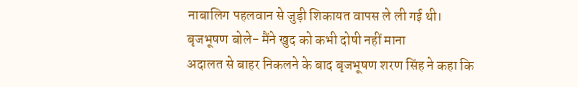नाबालिग पहलवान से जुड़ी शिकायत वापस ले ली गई थी।
बृजभूषण बोले- मैंने खुद को कभी दोषी नहीं माना
अदालत से बाहर निकलने के बाद बृजभूषण शरण सिंह ने कहा कि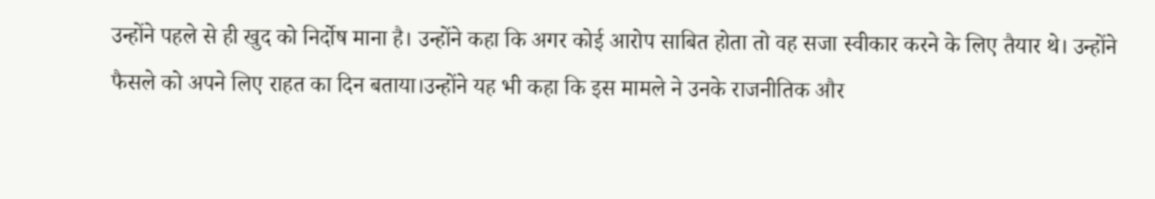उन्होंने पहले से ही खुद को निर्दोष माना है। उन्होंने कहा कि अगर कोई आरोप साबित होता तो वह सजा स्वीकार करने के लिए तैयार थे। उन्होंने फैसले को अपने लिए राहत का दिन बताया।उन्होंने यह भी कहा कि इस मामले ने उनके राजनीतिक और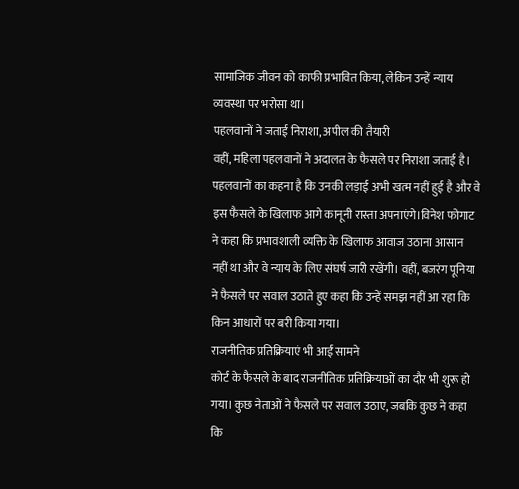सामाजिक जीवन को काफी प्रभावित किया, लेकिन उन्हें न्याय व्यवस्था पर भरोसा था।
पहलवानों ने जताई निराशा, अपील की तैयारी
वहीं, महिला पहलवानों ने अदालत के फैसले पर निराशा जताई है। पहलवानों का कहना है कि उनकी लड़ाई अभी खत्म नहीं हुई है और वे इस फैसले के खिलाफ आगे कानूनी रास्ता अपनाएंगे।विनेश फोगाट ने कहा कि प्रभावशाली व्यक्ति के खिलाफ आवाज उठाना आसान नहीं था और वे न्याय के लिए संघर्ष जारी रखेंगी। वहीं, बजरंग पूनिया ने फैसले पर सवाल उठाते हुए कहा कि उन्हें समझ नहीं आ रहा कि किन आधारों पर बरी किया गया।
राजनीतिक प्रतिक्रियाएं भी आईं सामने
कोर्ट के फैसले के बाद राजनीतिक प्रतिक्रियाओं का दौर भी शुरू हो गया। कुछ नेताओं ने फैसले पर सवाल उठाए, जबकि कुछ ने कहा कि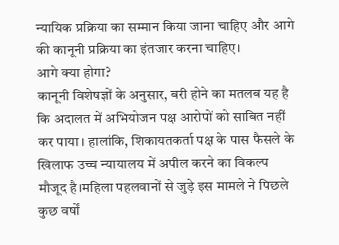न्यायिक प्रक्रिया का सम्मान किया जाना चाहिए और आगे की कानूनी प्रक्रिया का इंतजार करना चाहिए।
आगे क्या होगा?
कानूनी विशेषज्ञों के अनुसार, बरी होने का मतलब यह है कि अदालत में अभियोजन पक्ष आरोपों को साबित नहीं कर पाया। हालांकि, शिकायतकर्ता पक्ष के पास फैसले के खिलाफ उच्च न्यायालय में अपील करने का विकल्प मौजूद है।महिला पहलवानों से जुड़े इस मामले ने पिछले कुछ वर्षों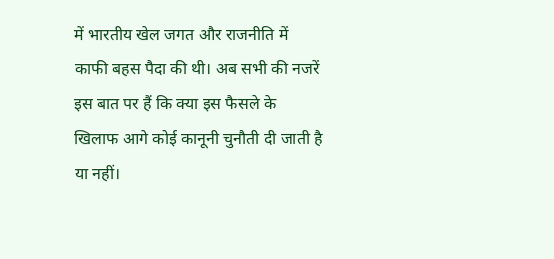में भारतीय खेल जगत और राजनीति में काफी बहस पैदा की थी। अब सभी की नजरें इस बात पर हैं कि क्या इस फैसले के खिलाफ आगे कोई कानूनी चुनौती दी जाती है या नहीं।